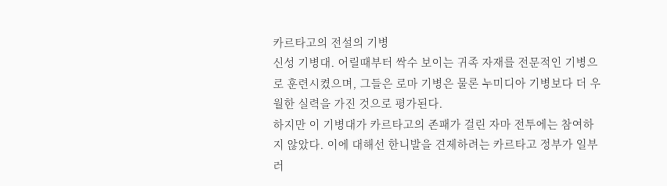카르타고의 전설의 기병
신성 기병대. 어릴때부터 싹수 보이는 귀족 자재를 전문적인 기병으로 훈련시켰으며, 그들은 로마 기병은 물론 누미디아 기병보다 더 우월한 실력을 가진 것으로 평가된다.
하지만 이 기병대가 카르타고의 존패가 걸린 자마 전투에는 참여하지 않았다. 이에 대해선 한니발을 견제하려는 카르타고 정부가 일부러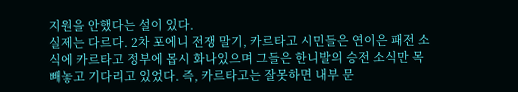지원을 안했다는 설이 있다.
실제는 다르다. 2차 포에니 전쟁 말기, 카르타고 시민들은 연이은 패전 소식에 카르타고 정부에 몹시 화나있으며 그들은 한니발의 승전 소식만 목빼놓고 기다리고 있었다. 즉, 카르타고는 잘못하면 내부 문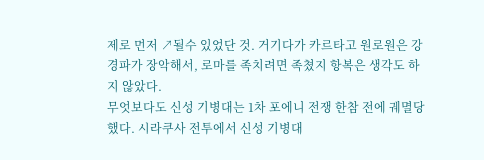제로 먼저 ↗될수 있었단 것. 거기다가 카르타고 원로원은 강경파가 장악해서, 로마를 족치려면 족쳤지 항복은 생각도 하지 않았다.
무엇보다도 신성 기병대는 1차 포에니 전쟁 한참 전에 궤멸당했다. 시라쿠사 전투에서 신성 기병대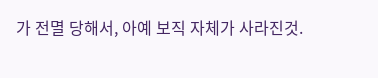가 전멸 당해서, 아예 보직 자체가 사라진것.